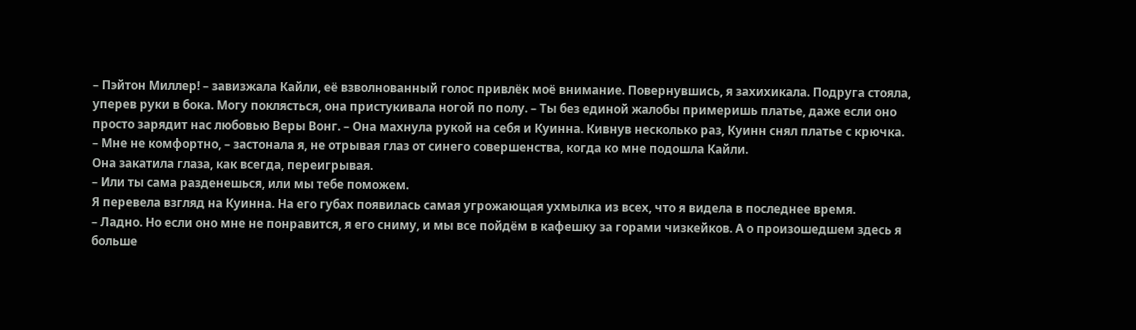– Пэйтон Миллер! – завизжала Кайли, её взволнованный голос привлёк моё внимание. Повернувшись, я захихикала. Подруга стояла, уперев руки в бока. Могу поклясться, она пристукивала ногой по полу. – Ты без единой жалобы примеришь платье, даже если оно просто зарядит нас любовью Веры Вонг. – Она махнула рукой на себя и Куинна. Кивнув несколько раз, Куинн снял платье с крючка.
– Мне не комфортно, – застонала я, не отрывая глаз от синего совершенства, когда ко мне подошла Кайли.
Она закатила глаза, как всегда, переигрывая.
– Или ты сама разденешься, или мы тебе поможем.
Я перевела взгляд на Куинна. На его губах появилась самая угрожающая ухмылка из всех, что я видела в последнее время.
– Ладно. Но если оно мне не понравится, я его сниму, и мы все пойдём в кафешку за горами чизкейков. А о произошедшем здесь я больше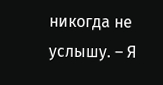никогда не услышу. – Я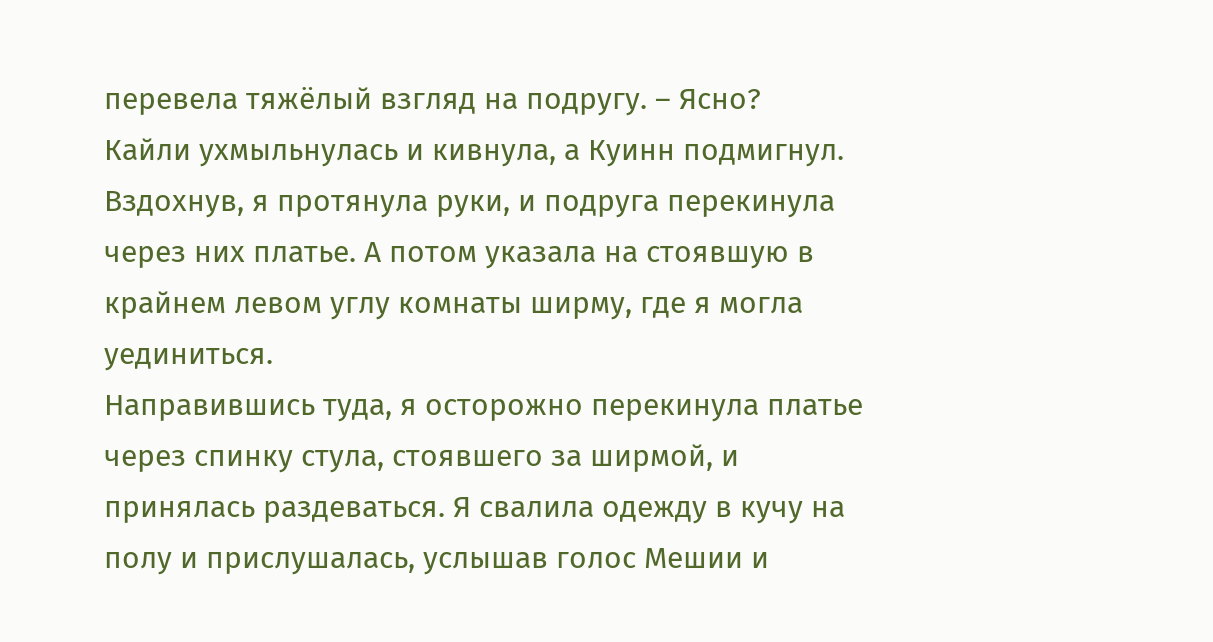перевела тяжёлый взгляд на подругу. – Ясно?
Кайли ухмыльнулась и кивнула, а Куинн подмигнул.
Вздохнув, я протянула руки, и подруга перекинула через них платье. А потом указала на стоявшую в крайнем левом углу комнаты ширму, где я могла уединиться.
Направившись туда, я осторожно перекинула платье через спинку стула, стоявшего за ширмой, и принялась раздеваться. Я свалила одежду в кучу на полу и прислушалась, услышав голос Мешии и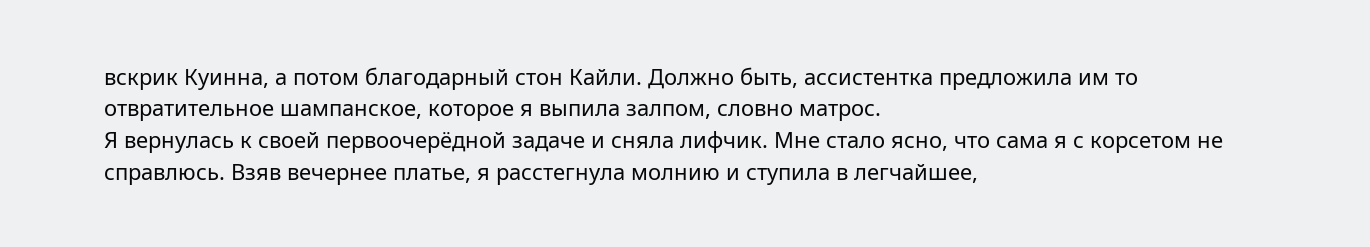вскрик Куинна, а потом благодарный стон Кайли. Должно быть, ассистентка предложила им то отвратительное шампанское, которое я выпила залпом, словно матрос.
Я вернулась к своей первоочерёдной задаче и сняла лифчик. Мне стало ясно, что сама я с корсетом не справлюсь. Взяв вечернее платье, я расстегнула молнию и ступила в легчайшее,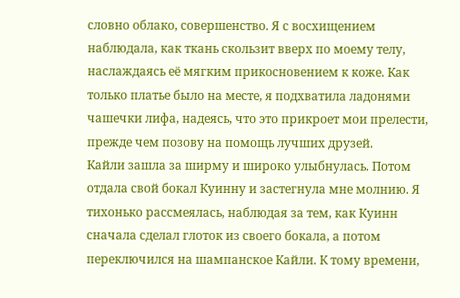словно облако, совершенство. Я с восхищением наблюдала, как ткань скользит вверх по моему телу, наслаждаясь её мягким прикосновением к коже. Как только платье было на месте, я подхватила ладонями чашечки лифа, надеясь, что это прикроет мои прелести, прежде чем позову на помощь лучших друзей.
Кайли зашла за ширму и широко улыбнулась. Потом отдала свой бокал Куинну и застегнула мне молнию. Я тихонько рассмеялась, наблюдая за тем, как Куинн сначала сделал глоток из своего бокала, а потом переключился на шампанское Кайли. К тому времени,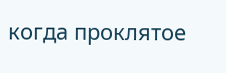когда проклятое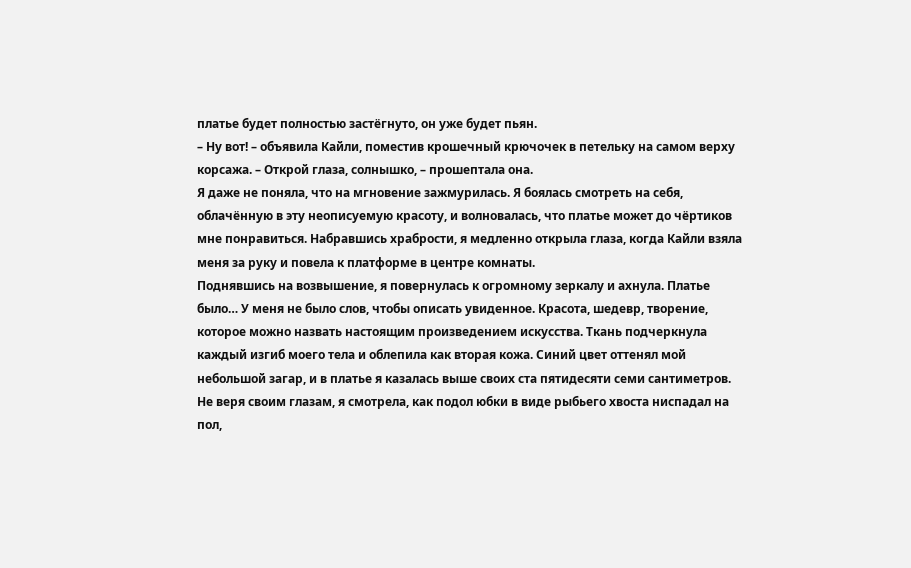платье будет полностью застёгнуто, он уже будет пьян.
– Ну вот! – объявила Кайли, поместив крошечный крючочек в петельку на самом верху корсажа. – Открой глаза, солнышко, – прошептала она.
Я даже не поняла, что на мгновение зажмурилась. Я боялась смотреть на себя, облачённую в эту неописуемую красоту, и волновалась, что платье может до чёртиков мне понравиться. Набравшись храбрости, я медленно открыла глаза, когда Кайли взяла меня за руку и повела к платформе в центре комнаты.
Поднявшись на возвышение, я повернулась к огромному зеркалу и ахнула. Платье было… У меня не было слов, чтобы описать увиденное. Красота, шедевр, творение, которое можно назвать настоящим произведением искусства. Ткань подчеркнула каждый изгиб моего тела и облепила как вторая кожа. Синий цвет оттенял мой небольшой загар, и в платье я казалась выше своих ста пятидесяти семи сантиметров. Не веря своим глазам, я смотрела, как подол юбки в виде рыбьего хвоста ниспадал на пол,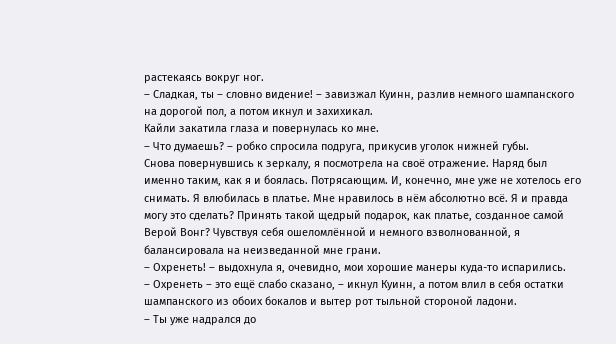растекаясь вокруг ног.
– Сладкая, ты – словно видение! – завизжал Куинн, разлив немного шампанского на дорогой пол, а потом икнул и захихикал.
Кайли закатила глаза и повернулась ко мне.
– Что думаешь? – робко спросила подруга, прикусив уголок нижней губы.
Снова повернувшись к зеркалу, я посмотрела на своё отражение. Наряд был именно таким, как я и боялась. Потрясающим. И, конечно, мне уже не хотелось его снимать. Я влюбилась в платье. Мне нравилось в нём абсолютно всё. Я и правда могу это сделать? Принять такой щедрый подарок, как платье, созданное самой Верой Вонг? Чувствуя себя ошеломлённой и немного взволнованной, я балансировала на неизведанной мне грани.
– Охренеть! – выдохнула я, очевидно, мои хорошие манеры куда-то испарились.
– Охренеть – это ещё слабо сказано, – икнул Куинн, а потом влил в себя остатки шампанского из обоих бокалов и вытер рот тыльной стороной ладони.
– Ты уже надрался до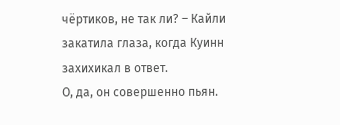чёртиков, не так ли? – Кайли закатила глаза, когда Куинн захихикал в ответ.
О, да, он совершенно пьян.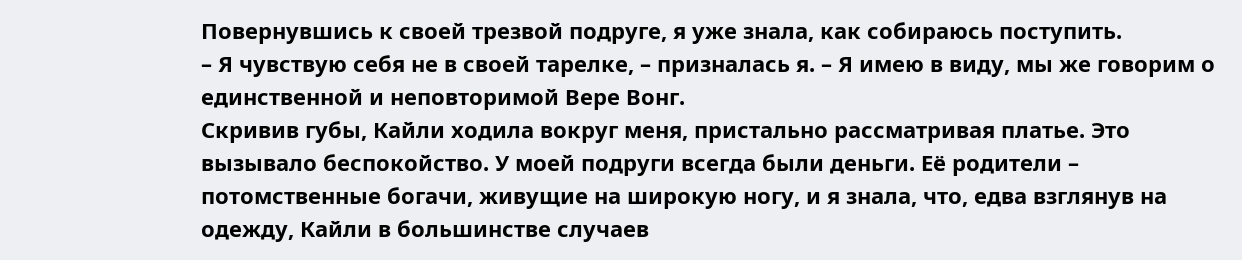Повернувшись к своей трезвой подруге, я уже знала, как собираюсь поступить.
– Я чувствую себя не в своей тарелке, – призналась я. – Я имею в виду, мы же говорим о единственной и неповторимой Вере Вонг.
Скривив губы, Кайли ходила вокруг меня, пристально рассматривая платье. Это вызывало беспокойство. У моей подруги всегда были деньги. Её родители – потомственные богачи, живущие на широкую ногу, и я знала, что, едва взглянув на одежду, Кайли в большинстве случаев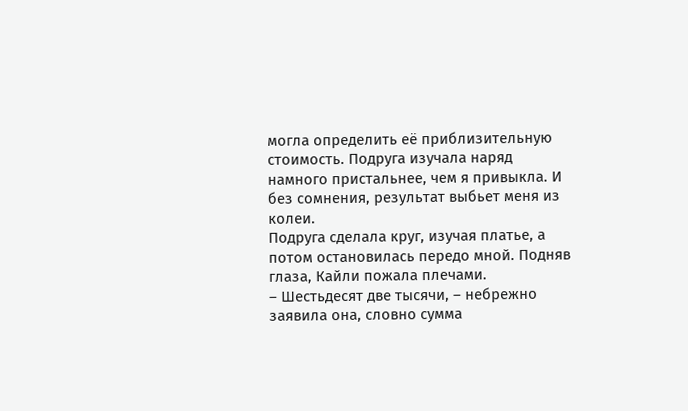могла определить её приблизительную стоимость. Подруга изучала наряд намного пристальнее, чем я привыкла. И без сомнения, результат выбьет меня из колеи.
Подруга сделала круг, изучая платье, а потом остановилась передо мной. Подняв глаза, Кайли пожала плечами.
– Шестьдесят две тысячи, – небрежно заявила она, словно сумма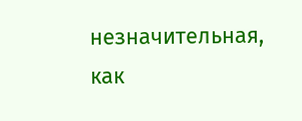незначительная, как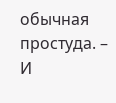обычная простуда. – И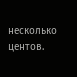несколько центов.